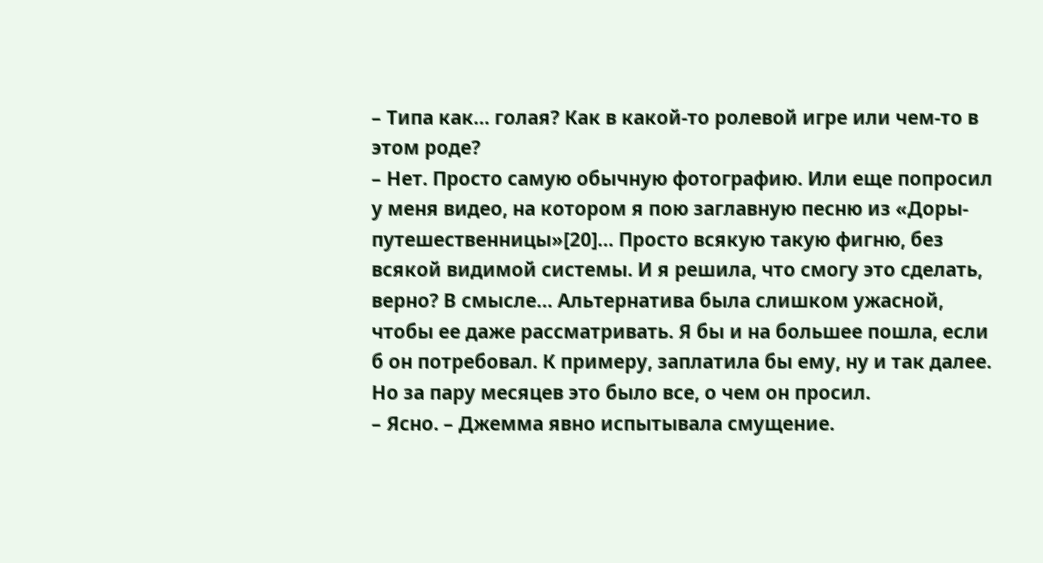– Типа как… голая? Как в какой-то ролевой игре или чем-то в этом роде?
– Нет. Просто самую обычную фотографию. Или еще попросил у меня видео, на котором я пою заглавную песню из «Доры-путешественницы»[20]… Просто всякую такую фигню, без всякой видимой системы. И я решила, что смогу это сделать, верно? В смысле… Альтернатива была слишком ужасной, чтобы ее даже рассматривать. Я бы и на большее пошла, если б он потребовал. К примеру, заплатила бы ему, ну и так далее. Но за пару месяцев это было все, о чем он просил.
– Ясно. – Джемма явно испытывала смущение.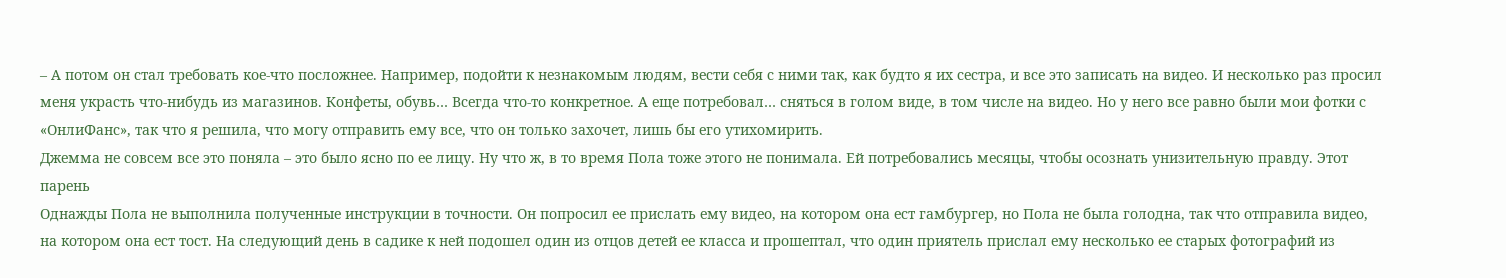– А потом он стал требовать кое-что посложнее. Например, подойти к незнакомым людям, вести себя с ними так, как будто я их сестра, и все это записать на видео. И несколько раз просил меня украсть что-нибудь из магазинов. Конфеты, обувь… Всегда что-то конкретное. А еще потребовал… сняться в голом виде, в том числе на видео. Но у него все равно были мои фотки с «ОнлиФанс», так что я решила, что могу отправить ему все, что он только захочет, лишь бы его утихомирить.
Джемма не совсем все это поняла – это было ясно по ее лицу. Ну что ж, в то время Пола тоже этого не понимала. Ей потребовались месяцы, чтобы осознать унизительную правду. Этот парень
Однажды Пола не выполнила полученные инструкции в точности. Он попросил ее прислать ему видео, на котором она ест гамбургер, но Пола не была голодна, так что отправила видео, на котором она ест тост. На следующий день в садике к ней подошел один из отцов детей ее класса и прошептал, что один приятель прислал ему несколько ее старых фотографий из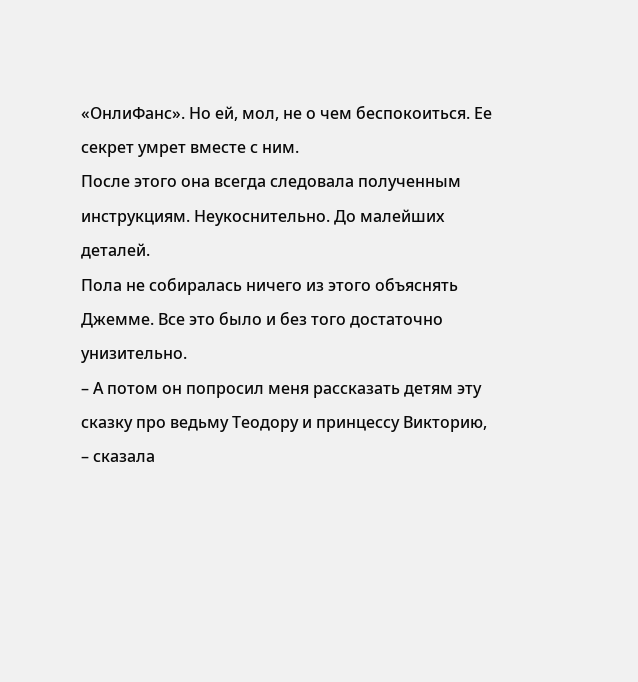«ОнлиФанс». Но ей, мол, не о чем беспокоиться. Ее секрет умрет вместе с ним.
После этого она всегда следовала полученным инструкциям. Неукоснительно. До малейших деталей.
Пола не собиралась ничего из этого объяснять Джемме. Все это было и без того достаточно унизительно.
– А потом он попросил меня рассказать детям эту сказку про ведьму Теодору и принцессу Викторию, – сказала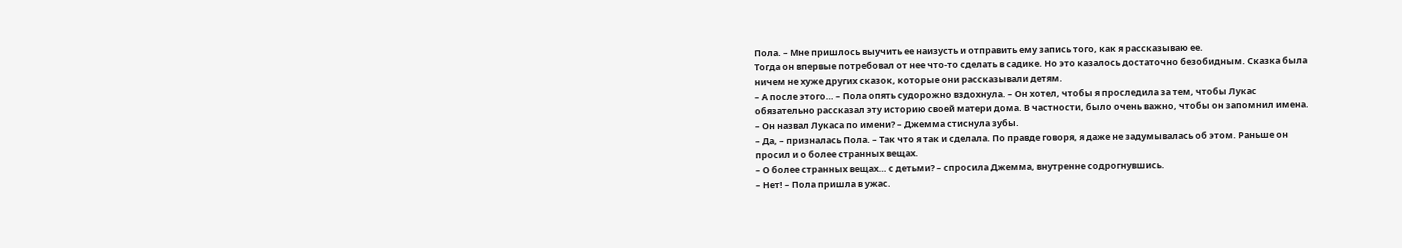Пола. – Мне пришлось выучить ее наизусть и отправить ему запись того, как я рассказываю ее.
Тогда он впервые потребовал от нее что-то сделать в садике. Но это казалось достаточно безобидным. Сказка была ничем не хуже других сказок, которые они рассказывали детям.
– А после этого… – Пола опять судорожно вздохнула. – Он хотел, чтобы я проследила за тем, чтобы Лукас обязательно рассказал эту историю своей матери дома. В частности, было очень важно, чтобы он запомнил имена.
– Он назвал Лукаса по имени? – Джемма стиснула зубы.
– Да, – призналась Пола. – Так что я так и сделала. По правде говоря, я даже не задумывалась об этом. Раньше он просил и о более странных вещах.
– О более странных вещах… с детьми? – спросила Джемма, внутренне содрогнувшись.
– Нет! – Пола пришла в ужас.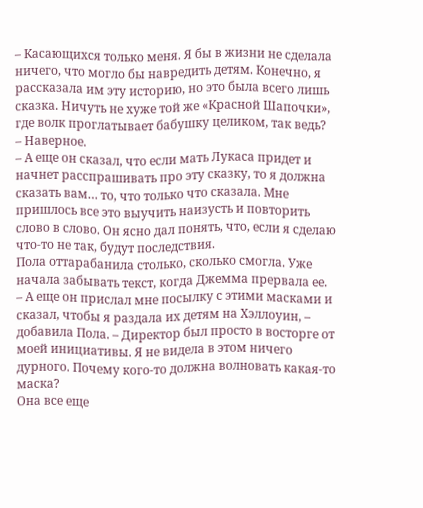– Касающихся только меня. Я бы в жизни не сделала ничего, что могло бы навредить детям. Конечно, я рассказала им эту историю, но это была всего лишь сказка. Ничуть не хуже той же «Красной Шапочки», где волк проглатывает бабушку целиком, так ведь?
– Наверное.
– А еще он сказал, что если мать Лукаса придет и начнет расспрашивать про эту сказку, то я должна сказать вам… то, что только что сказала. Мне пришлось все это выучить наизусть и повторить слово в слово. Он ясно дал понять, что, если я сделаю что-то не так, будут последствия.
Пола оттарабанила столько, сколько смогла. Уже начала забывать текст, когда Джемма прервала ее.
– А еще он прислал мне посылку с этими масками и сказал, чтобы я раздала их детям на Хэллоуин, – добавила Пола. – Директор был просто в восторге от моей инициативы. Я не видела в этом ничего дурного. Почему кого-то должна волновать какая-то маска?
Она все еще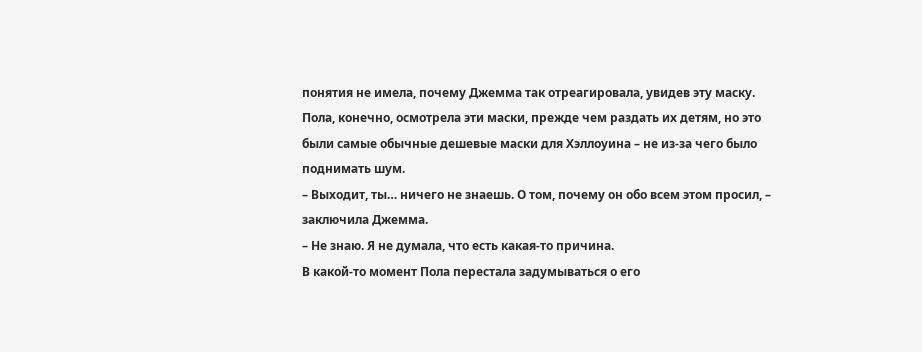понятия не имела, почему Джемма так отреагировала, увидев эту маску. Пола, конечно, осмотрела эти маски, прежде чем раздать их детям, но это были самые обычные дешевые маски для Хэллоуина – не из-за чего было поднимать шум.
– Выходит, ты… ничего не знаешь. О том, почему он обо всем этом просил, – заключила Джемма.
– Не знаю. Я не думала, что есть какая-то причина.
В какой-то момент Пола перестала задумываться о его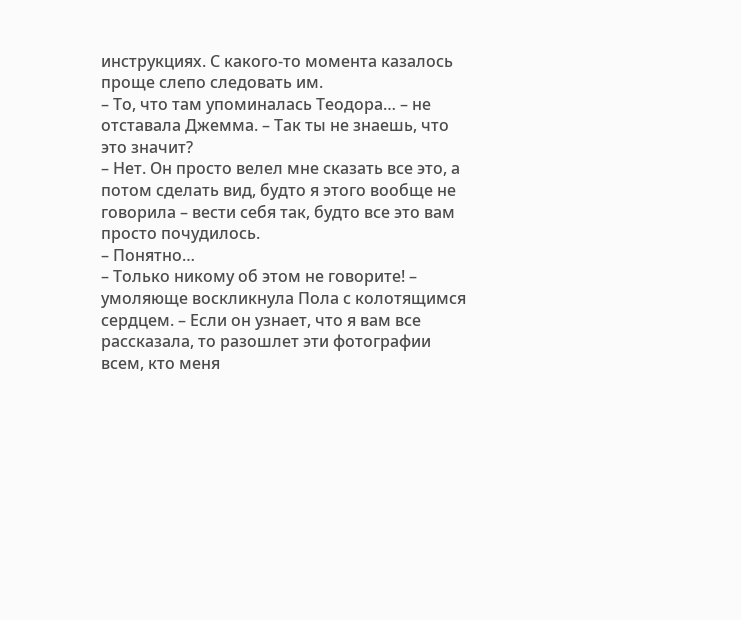инструкциях. С какого-то момента казалось проще слепо следовать им.
– То, что там упоминалась Теодора… – не отставала Джемма. – Так ты не знаешь, что это значит?
– Нет. Он просто велел мне сказать все это, а потом сделать вид, будто я этого вообще не говорила – вести себя так, будто все это вам просто почудилось.
– Понятно…
– Только никому об этом не говорите! – умоляюще воскликнула Пола с колотящимся сердцем. – Если он узнает, что я вам все рассказала, то разошлет эти фотографии всем, кто меня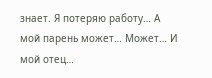знает. Я потеряю работу… А мой парень может… Может… И мой отец…